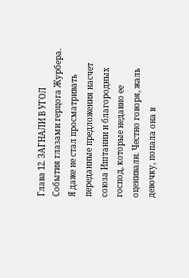Глава 12. ЗАГНАЛИ В УГОЛ
События глазами герцога Журбера.
Я даже не стал просматривать переданные предложения насчет союза Иштании и благородных господ, которые недавно ее оценивали. Честно говоря, жаль девочку, попала она в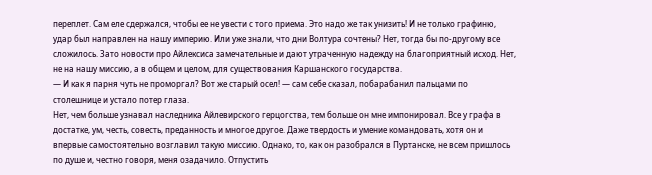переплет. Сам еле сдержался, чтобы ее не увести с того приема. Это надо же так унизить! И не только графиню, удар был направлен на нашу империю. Или уже знали, что дни Волтура сочтены? Нет, тогда бы по-другому все сложилось. Зато новости про Айлексиса замечательные и дают утраченную надежду на благоприятный исход. Нет, не на нашу миссию, а в общем и целом, для существования Каршанского государства.
— И как я парня чуть не проморгал? Вот же старый осел! — сам себе сказал, побарабанил пальцами по столешнице и устало потер глаза.
Нет, чем больше узнавал наследника Айлевирского герцогства, тем больше он мне импонировал. Все у графа в достатке, ум, честь, совесть, преданность и многое другое. Даже твердость и умение командовать, хотя он и впервые самостоятельно возглавил такую миссию. Однако, то, как он разобрался в Пуртанске, не всем пришлось по душе и, честно говоря, меня озадачило. Отпустить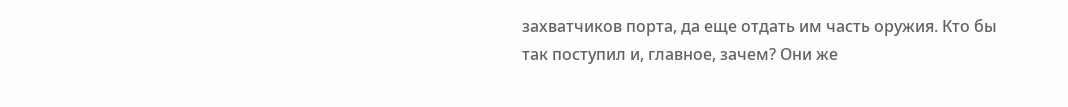захватчиков порта, да еще отдать им часть оружия. Кто бы так поступил и, главное, зачем? Они же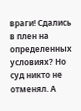враги! Сдались в плен на определенных условиях? Но суд никто не отменял. А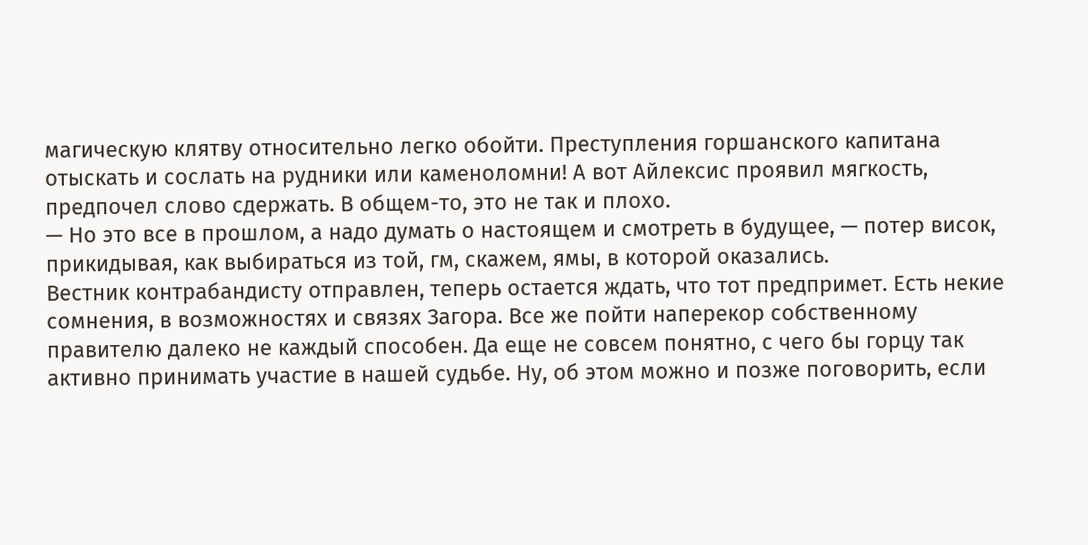магическую клятву относительно легко обойти. Преступления горшанского капитана отыскать и сослать на рудники или каменоломни! А вот Айлексис проявил мягкость, предпочел слово сдержать. В общем-то, это не так и плохо.
— Но это все в прошлом, а надо думать о настоящем и смотреть в будущее, — потер висок, прикидывая, как выбираться из той, гм, скажем, ямы, в которой оказались.
Вестник контрабандисту отправлен, теперь остается ждать, что тот предпримет. Есть некие сомнения, в возможностях и связях Загора. Все же пойти наперекор собственному правителю далеко не каждый способен. Да еще не совсем понятно, с чего бы горцу так активно принимать участие в нашей судьбе. Ну, об этом можно и позже поговорить, если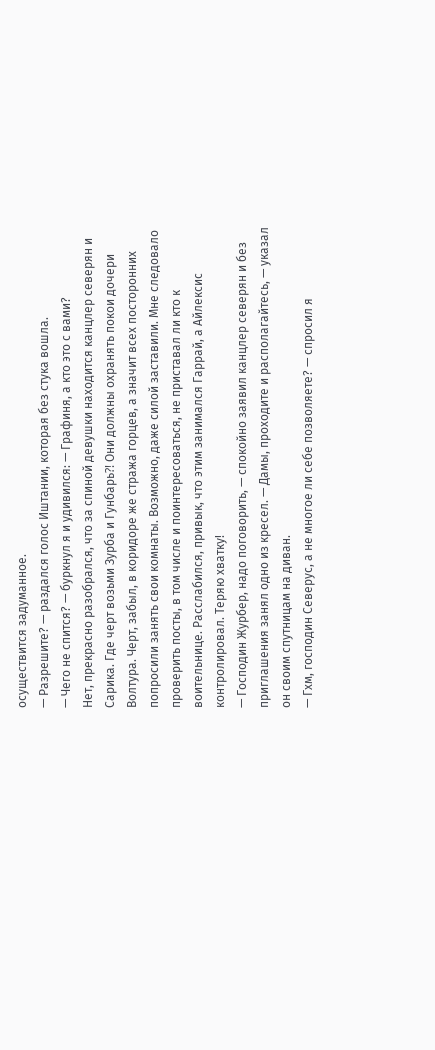осуществится задуманное.
— Разрешите? — раздался голос Иштании, которая без стука вошла.
— Чего не спится? — буркнул я и удивился: — Графиня, а кто это с вами?
Нет, прекрасно разобрался, что за спиной девушки находится канцлер северян и Сарика. Где черт возьми Зурба и Гунбарь⁈ Они должны охранять покои дочери Волтура. Черт, забыл, в коридоре же стража горцев, а значит всех посторонних попросили занять свои комнаты. Возможно, даже силой заставили. Мне следовало проверить посты, в том числе и поинтересоваться, не приставал ли кто к воительнице. Расслабился, привык, что этим занимался Гаррай, а Айлексис контролировал. Теряю хватку!
— Господин Журбер, надо поговорить, — спокойно заявил канцлер северян и без приглашения занял одно из кресел. — Дамы, проходите и располагайтесь, — указал он своим спутницам на диван.
— Гхм, господин Северус, а не многое ли себе позволяете? — спросил я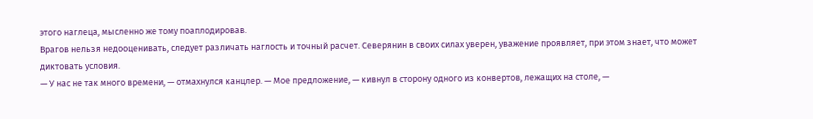этого наглеца, мысленно же тому поаплодировав.
Врагов нельзя недооценивать, следует различать наглость и точный расчет. Северянин в своих силах уверен, уважение проявляет, при этом знает, что может диктовать условия.
— У нас не так много времени, — отмахнулся канцлер. — Мое предложение, — кивнул в сторону одного из конвертов, лежащих на столе, —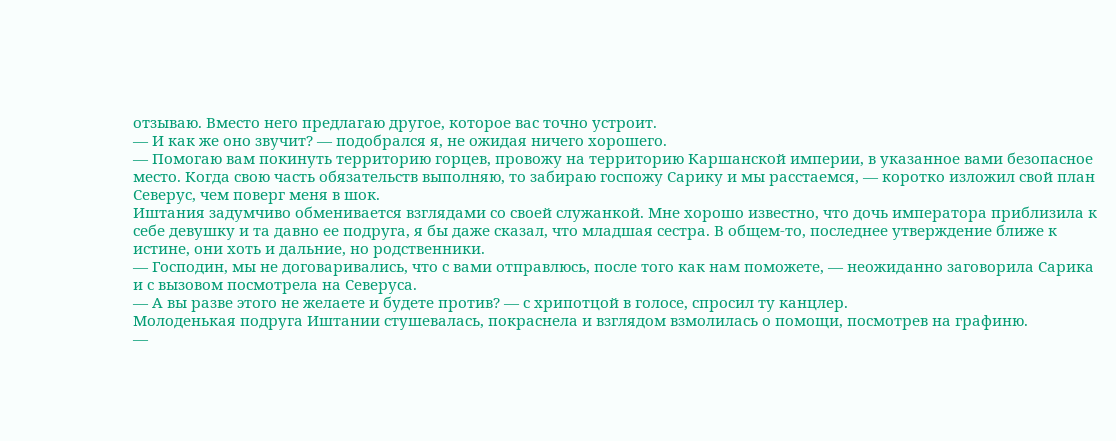отзываю. Вместо него предлагаю другое, которое вас точно устроит.
— И как же оно звучит? — подобрался я, не ожидая ничего хорошего.
— Помогаю вам покинуть территорию горцев, провожу на территорию Каршанской империи, в указанное вами безопасное место. Когда свою часть обязательств выполняю, то забираю госпожу Сарику и мы расстаемся, — коротко изложил свой план Северус, чем поверг меня в шок.
Иштания задумчиво обменивается взглядами со своей служанкой. Мне хорошо известно, что дочь императора приблизила к себе девушку и та давно ее подруга, я бы даже сказал, что младшая сестра. В общем-то, последнее утверждение ближе к истине, они хоть и дальние, но родственники.
— Господин, мы не договаривались, что с вами отправлюсь, после того как нам поможете, — неожиданно заговорила Сарика и с вызовом посмотрела на Северуса.
— А вы разве этого не желаете и будете против? — с хрипотцой в голосе, спросил ту канцлер.
Молоденькая подруга Иштании стушевалась, покраснела и взглядом взмолилась о помощи, посмотрев на графиню.
—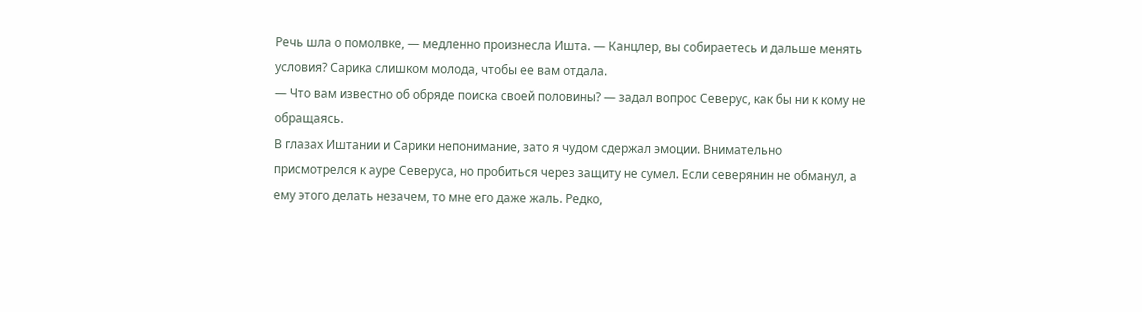Речь шла о помолвке, — медленно произнесла Ишта. — Канцлер, вы собираетесь и дальше менять условия? Сарика слишком молода, чтобы ее вам отдала.
— Что вам известно об обряде поиска своей половины? — задал вопрос Северус, как бы ни к кому не обращаясь.
В глазах Иштании и Сарики непонимание, зато я чудом сдержал эмоции. Внимательно присмотрелся к ауре Северуса, но пробиться через защиту не сумел. Если северянин не обманул, а ему этого делать незачем, то мне его даже жаль. Редко,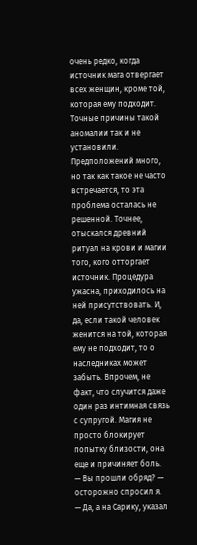очень редко, когда источник мага отвергает всех женщин, кроме той, которая ему подходит. Точные причины такой аномалии так и не установили. Предположений много, но так как такое не часто встречается, то эта проблема осталась не решенной. Точнее, отыскался древний ритуал на крови и магии того, кого отторгает источник. Процедура ужасна, приходилось на ней присутствовать. И, да, если такой человек женится на той, которая ему не подходит, то о наследниках может забыть. Впрочем, не факт, что случится даже один раз интимная связь с супругой. Магия не просто блокирует попытку близости, она еще и причиняет боль.
— Вы прошли обряд? — осторожно спросил я.
— Да, а на Сарику, указал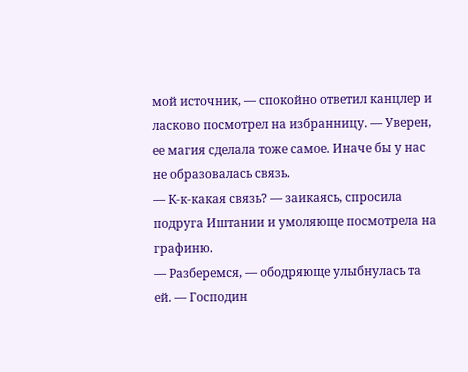мой источник, — спокойно ответил канцлер и ласково посмотрел на избранницу. — Уверен, ее магия сделала тоже самое. Иначе бы у нас не образовалась связь.
— К-к-какая связь? — заикаясь, спросила подруга Иштании и умоляюще посмотрела на графиню.
— Разберемся, — ободряюще улыбнулась та ей. — Господин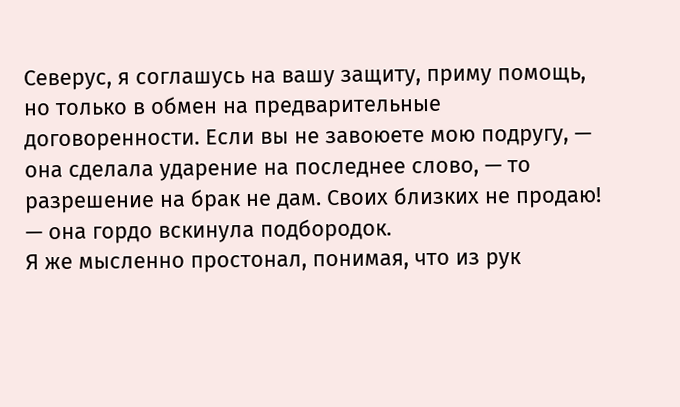Северус, я соглашусь на вашу защиту, приму помощь, но только в обмен на предварительные договоренности. Если вы не завоюете мою подругу, — она сделала ударение на последнее слово, — то разрешение на брак не дам. Своих близких не продаю! — она гордо вскинула подбородок.
Я же мысленно простонал, понимая, что из рук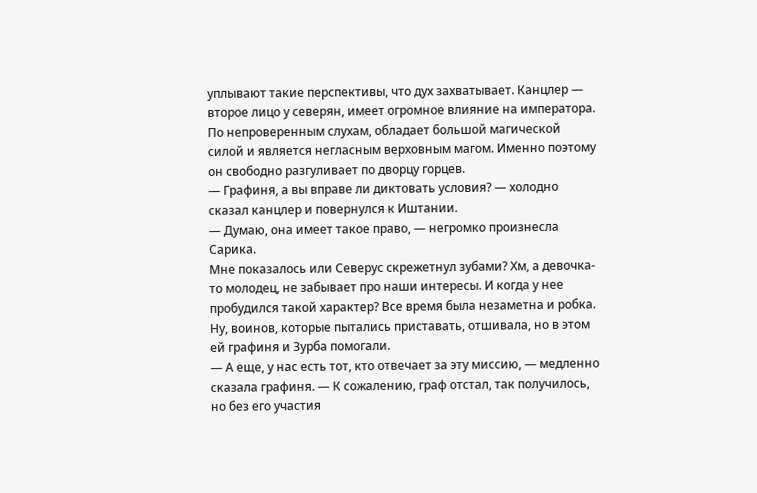уплывают такие перспективы, что дух захватывает. Канцлер — второе лицо у северян, имеет огромное влияние на императора. По непроверенным слухам, обладает большой магической силой и является негласным верховным магом. Именно поэтому он свободно разгуливает по дворцу горцев.
— Графиня, а вы вправе ли диктовать условия? — холодно сказал канцлер и повернулся к Иштании.
— Думаю, она имеет такое право, — негромко произнесла Сарика.
Мне показалось или Северус скрежетнул зубами? Хм, а девочка-то молодец, не забывает про наши интересы. И когда у нее пробудился такой характер? Все время была незаметна и робка. Ну, воинов, которые пытались приставать, отшивала, но в этом ей графиня и Зурба помогали.
— А еще, у нас есть тот, кто отвечает за эту миссию, — медленно сказала графиня. — К сожалению, граф отстал, так получилось, но без его участия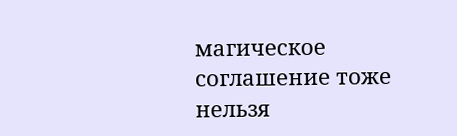магическое соглашение тоже нельзя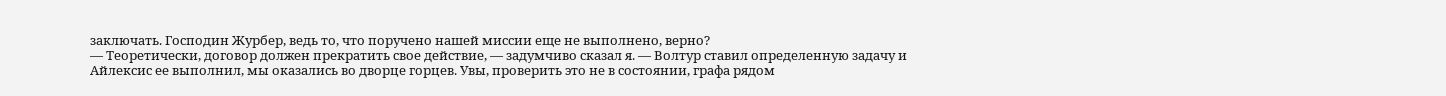заключать. Господин Журбер, ведь то, что поручено нашей миссии еще не выполнено, верно?
— Теоретически, договор должен прекратить свое действие, — задумчиво сказал я. — Волтур ставил определенную задачу и Айлексис ее выполнил, мы оказались во дворце горцев. Увы, проверить это не в состоянии, графа рядом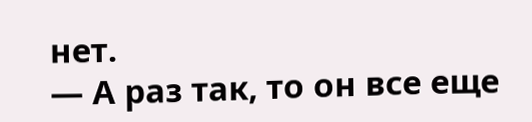нет.
— А раз так, то он все еще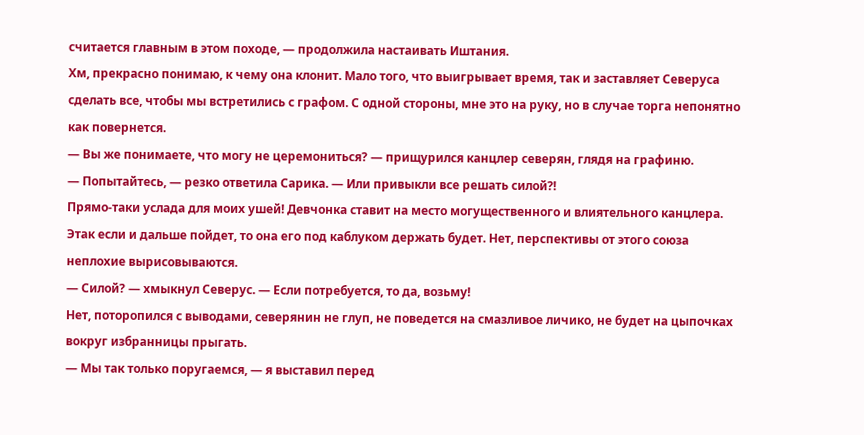считается главным в этом походе, — продолжила настаивать Иштания.
Хм, прекрасно понимаю, к чему она клонит. Мало того, что выигрывает время, так и заставляет Северуса сделать все, чтобы мы встретились с графом. С одной стороны, мне это на руку, но в случае торга непонятно как повернется.
— Вы же понимаете, что могу не церемониться? — прищурился канцлер северян, глядя на графиню.
— Попытайтесь, — резко ответила Сарика. — Или привыкли все решать силой⁈
Прямо-таки услада для моих ушей! Девчонка ставит на место могущественного и влиятельного канцлера. Этак если и дальше пойдет, то она его под каблуком держать будет. Нет, перспективы от этого союза неплохие вырисовываются.
— Силой? — хмыкнул Северус. — Если потребуется, то да, возьму!
Нет, поторопился с выводами, северянин не глуп, не поведется на смазливое личико, не будет на цыпочках вокруг избранницы прыгать.
— Мы так только поругаемся, — я выставил перед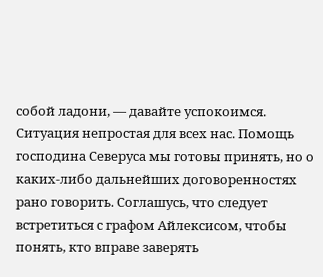собой ладони, — давайте успокоимся. Ситуация непростая для всех нас. Помощь господина Северуса мы готовы принять, но о каких-либо дальнейших договоренностях рано говорить. Соглашусь, что следует встретиться с графом Айлексисом, чтобы понять, кто вправе заверять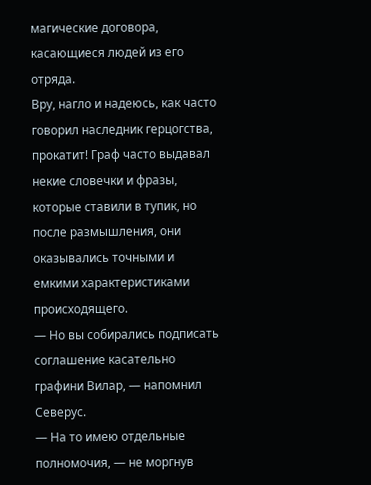магические договора, касающиеся людей из его отряда.
Вру, нагло и надеюсь, как часто говорил наследник герцогства, прокатит! Граф часто выдавал некие словечки и фразы, которые ставили в тупик, но после размышления, они оказывались точными и емкими характеристиками происходящего.
— Но вы собирались подписать соглашение касательно графини Вилар, — напомнил Северус.
— На то имею отдельные полномочия, — не моргнув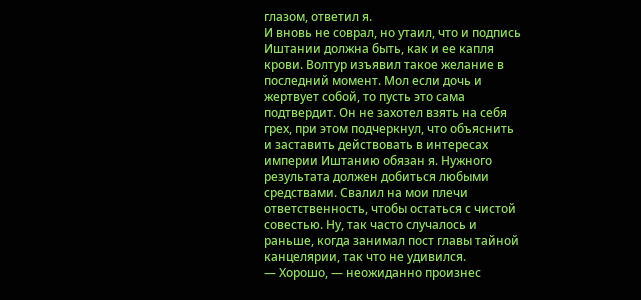глазом, ответил я.
И вновь не соврал, но утаил, что и подпись Иштании должна быть, как и ее капля крови. Волтур изъявил такое желание в последний момент. Мол если дочь и жертвует собой, то пусть это сама подтвердит. Он не захотел взять на себя грех, при этом подчеркнул, что объяснить и заставить действовать в интересах империи Иштанию обязан я. Нужного результата должен добиться любыми средствами. Свалил на мои плечи ответственность, чтобы остаться с чистой совестью. Ну, так часто случалось и раньше, когда занимал пост главы тайной канцелярии, так что не удивился.
— Хорошо, — неожиданно произнес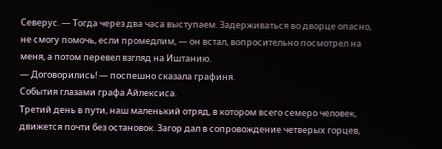Северус. — Тогда через два часа выступаем. Задерживаться во дворце опасно, не смогу помочь, если промедлим, — он встал, вопросительно посмотрел на меня, а потом перевел взгляд на Иштанию.
— Договорились! — поспешно сказала графиня.
События глазами графа Айлексиса.
Третий день в пути, наш маленький отряд, в котором всего семеро человек, движется почти без остановок. Загор дал в сопровождение четверых горцев,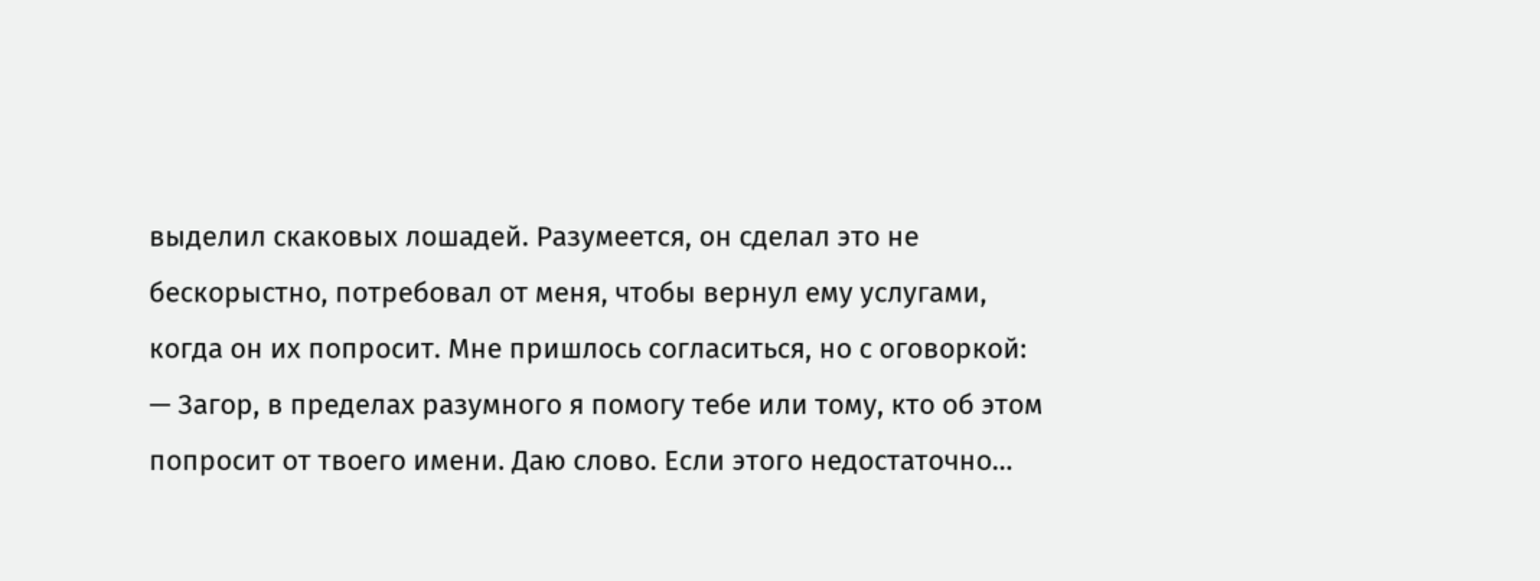выделил скаковых лошадей. Разумеется, он сделал это не бескорыстно, потребовал от меня, чтобы вернул ему услугами, когда он их попросит. Мне пришлось согласиться, но с оговоркой:
— Загор, в пределах разумного я помогу тебе или тому, кто об этом попросит от твоего имени. Даю слово. Если этого недостаточно…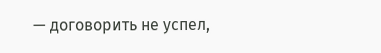— договорить не успел,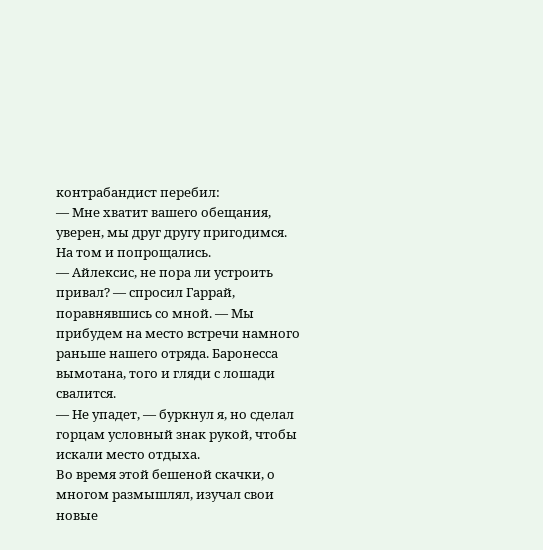контрабандист перебил:
— Мне хватит вашего обещания, уверен, мы друг другу пригодимся.
На том и попрощались.
— Айлексис, не пора ли устроить привал? — спросил Гаррай, поравнявшись со мной. — Мы прибудем на место встречи намного раньше нашего отряда. Баронесса вымотана, того и гляди с лошади свалится.
— Не упадет, — буркнул я, но сделал горцам условный знак рукой, чтобы искали место отдыха.
Во время этой бешеной скачки, о многом размышлял, изучал свои новые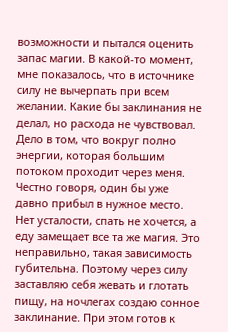возможности и пытался оценить запас магии. В какой-то момент, мне показалось, что в источнике силу не вычерпать при всем желании. Какие бы заклинания не делал, но расхода не чувствовал. Дело в том, что вокруг полно энергии, которая большим потоком проходит через меня. Честно говоря, один бы уже давно прибыл в нужное место. Нет усталости, спать не хочется, а еду замещает все та же магия. Это неправильно, такая зависимость губительна. Поэтому через силу заставляю себя жевать и глотать пищу, на ночлегах создаю сонное заклинание. При этом готов к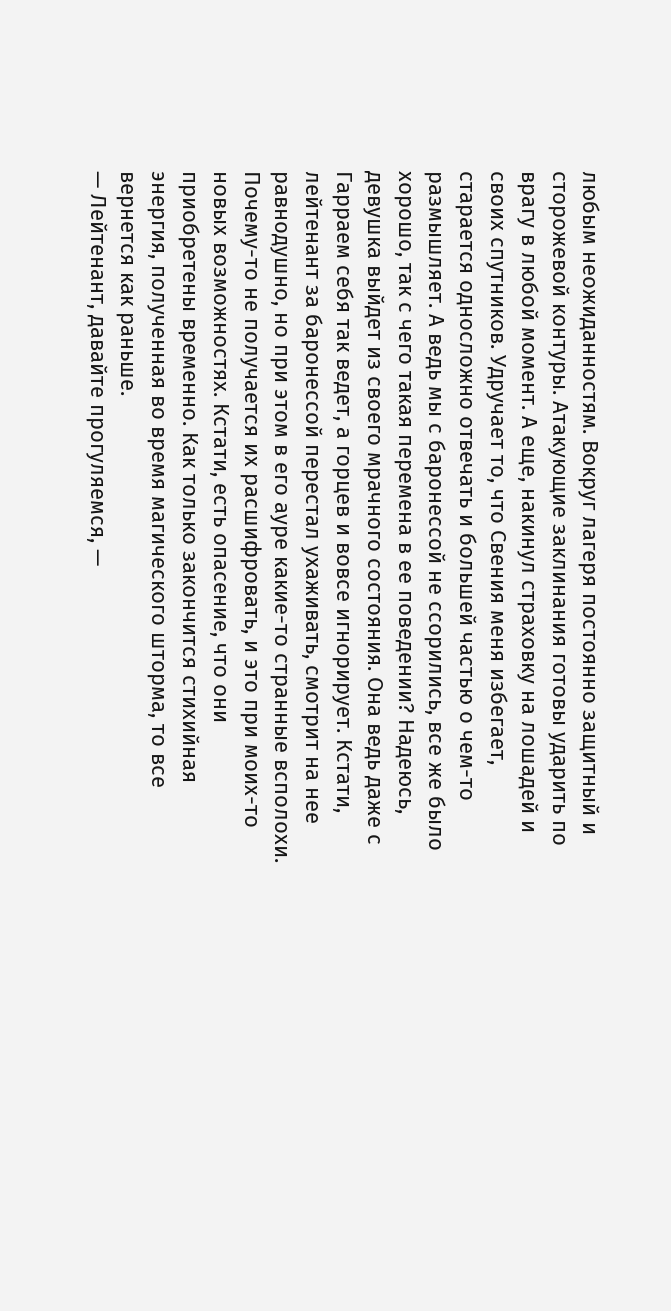любым неожиданностям. Вокруг лагеря постоянно защитный и сторожевой контуры. Атакующие заклинания готовы ударить по врагу в любой момент. А еще, накинул страховку на лошадей и своих спутников. Удручает то, что Свения меня избегает, старается односложно отвечать и большей частью о чем-то размышляет. А ведь мы с баронессой не ссорились, все же было хорошо, так с чего такая перемена в ее поведении? Надеюсь, девушка выйдет из своего мрачного состояния. Она ведь даже с Гарраем себя так ведет, а горцев и вовсе игнорирует. Кстати, лейтенант за баронессой перестал ухаживать, смотрит на нее равнодушно, но при этом в его ауре какие-то странные всполохи. Почему-то не получается их расшифровать, и это при моих-то новых возможностях. Кстати, есть опасение, что они приобретены временно. Как только закончится стихийная энергия, полученная во время магического шторма, то все вернется как раньше.
— Лейтенант, давайте прогуляемся, —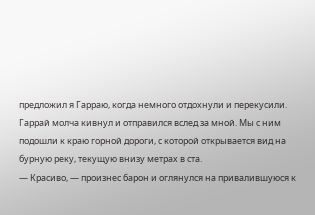предложил я Гарраю, когда немного отдохнули и перекусили.
Гаррай молча кивнул и отправился вслед за мной. Мы с ним подошли к краю горной дороги, с которой открывается вид на бурную реку, текущую внизу метрах в ста.
— Красиво, — произнес барон и оглянулся на привалившуюся к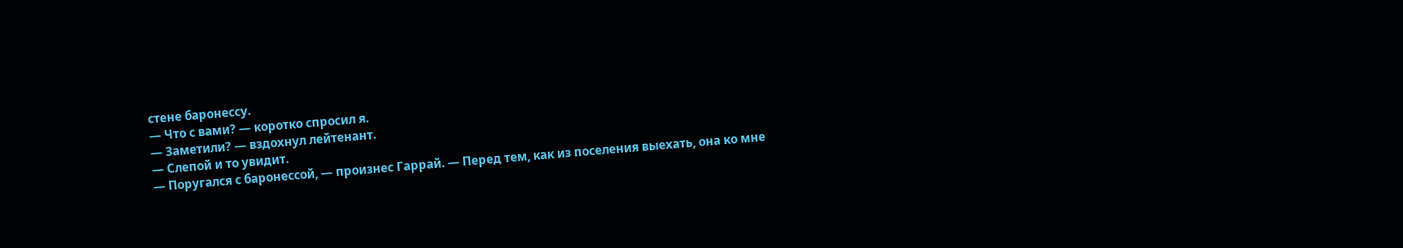стене баронессу.
— Что с вами? — коротко спросил я.
— Заметили? — вздохнул лейтенант.
— Слепой и то увидит.
— Поругался с баронессой, — произнес Гаррай. — Перед тем, как из поселения выехать, она ко мне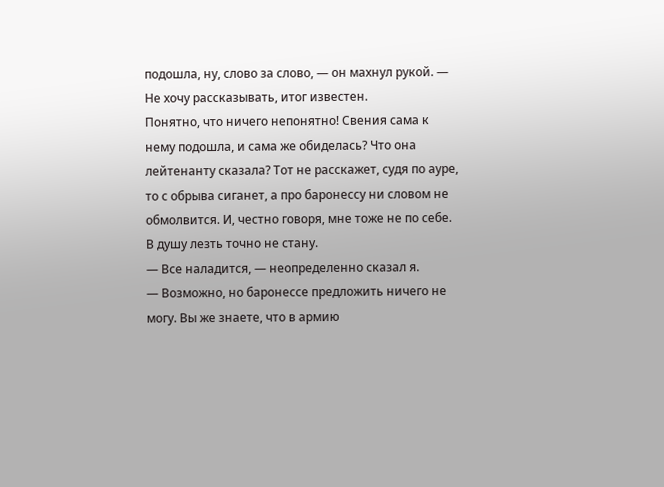подошла, ну, слово за слово, — он махнул рукой. — Не хочу рассказывать, итог известен.
Понятно, что ничего непонятно! Свения сама к нему подошла, и сама же обиделась? Что она лейтенанту сказала? Тот не расскажет, судя по ауре, то с обрыва сиганет, а про баронессу ни словом не обмолвится. И, честно говоря, мне тоже не по себе. В душу лезть точно не стану.
— Все наладится, — неопределенно сказал я.
— Возможно, но баронессе предложить ничего не могу. Вы же знаете, что в армию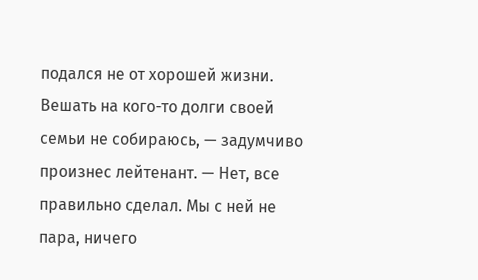подался не от хорошей жизни. Вешать на кого-то долги своей семьи не собираюсь, — задумчиво произнес лейтенант. — Нет, все правильно сделал. Мы с ней не пара, ничего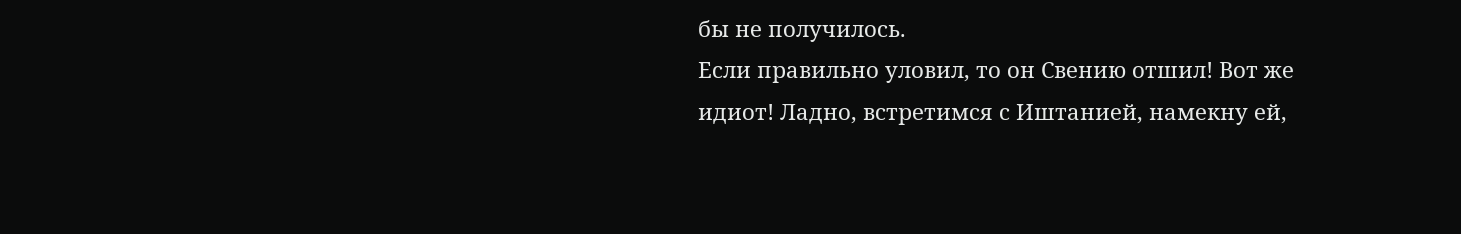бы не получилось.
Если правильно уловил, то он Свению отшил! Вот же идиот! Ладно, встретимся с Иштанией, намекну ей,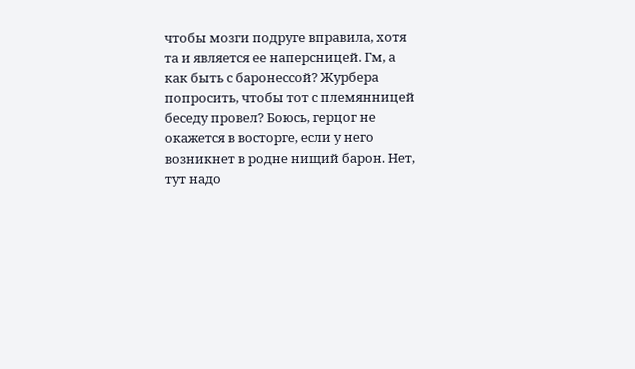чтобы мозги подруге вправила, хотя та и является ее наперсницей. Гм, а как быть с баронессой? Журбера попросить, чтобы тот с племянницей беседу провел? Боюсь, герцог не окажется в восторге, если у него возникнет в родне нищий барон. Нет, тут надо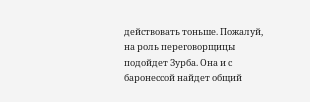действовать тоньше. Пожалуй, на роль переговорщицы подойдет Зурба. Она и с баронессой найдет общий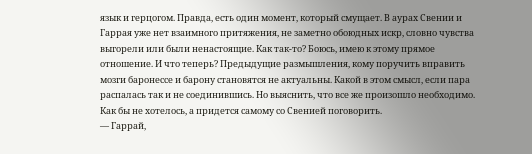язык и герцогом. Правда, есть один момент, который смущает. В аурах Свении и Гаррая уже нет взаимного притяжения, не заметно обоюдных искр, словно чувства выгорели или были ненастоящие. Как так-то? Боюсь, имею к этому прямое отношение. И что теперь? Предыдущие размышления, кому поручить вправить мозги баронессе и барону становятся не актуальны. Какой в этом смысл, если пара распалась так и не соединившись. Но выяснить, что все же произошло необходимо. Как бы не хотелось, а придется самому со Свенией поговорить.
— Гаррай,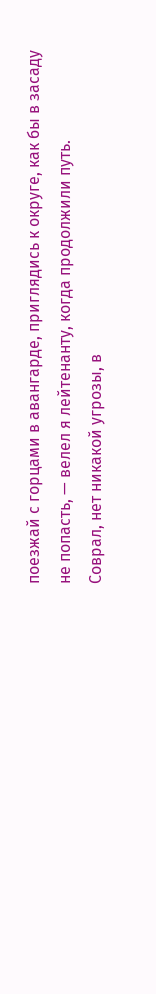поезжай с горцами в авангарде, приглядись к округе, как бы в засаду не попасть, — велел я лейтенанту, когда продолжили путь.
Соврал, нет никакой угрозы, в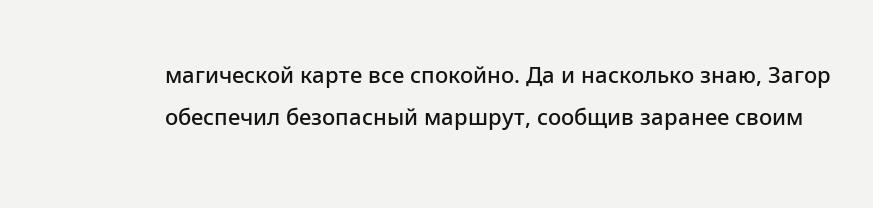магической карте все спокойно. Да и насколько знаю, Загор обеспечил безопасный маршрут, сообщив заранее своим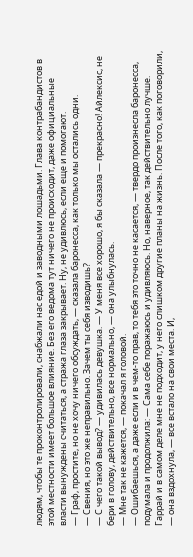людям, чтобы те проконтролировали, снабжали нас едой и заводными лошадьми. Глава контрабандистов в этой местности имеет большое влияние. Без его ведома тут ничего не происходит, даже официальные власти вынуждены считаться, а стража глаза закрывает. Ну, не удивлюсь, если еще и помогают.
— Граф, простите, но не хочу ничего обсуждать, — сказала баронесса, как только мы остались одни.
— Свения, но это же неправильно. Зачем ты себя изводишь?
— С чего такой вывод? — удивилась девушка. — У меня все хорошо, я бы сказала — прекрасно! Айлексис, не бери в голову, действительно, все нормально, — она улыбнулась.
— Мне так не кажется, — покачал я головой.
— Ошибаешься, а даже если и в чем-то прав, то тебя это точно не касается, — твердо произнесла баронесса, подумала и продолжила: — Сама себе поражаюсь и удивляюсь. Но, наверное, так действительно лучше. Гаррай и в самом деле мне не подходит, у него слишком другие планы на жизнь. После того, как поговорили, — она вздохнула, — все встало на свои места. И,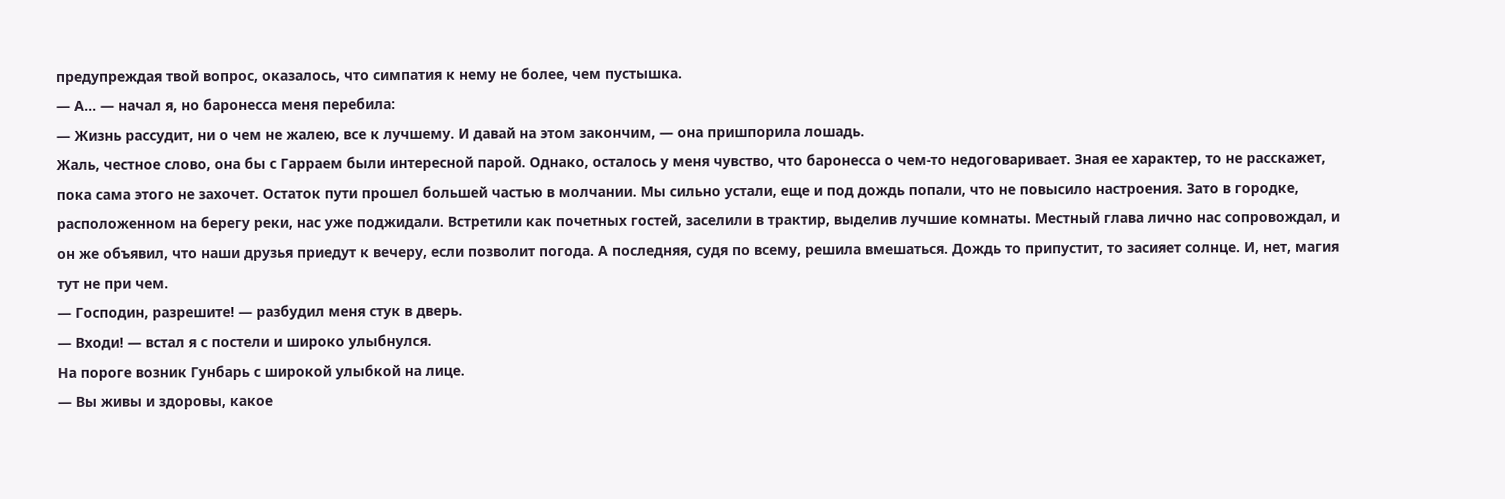предупреждая твой вопрос, оказалось, что симпатия к нему не более, чем пустышка.
— А… — начал я, но баронесса меня перебила:
— Жизнь рассудит, ни о чем не жалею, все к лучшему. И давай на этом закончим, — она пришпорила лошадь.
Жаль, честное слово, она бы с Гарраем были интересной парой. Однако, осталось у меня чувство, что баронесса о чем-то недоговаривает. Зная ее характер, то не расскажет, пока сама этого не захочет. Остаток пути прошел большей частью в молчании. Мы сильно устали, еще и под дождь попали, что не повысило настроения. Зато в городке, расположенном на берегу реки, нас уже поджидали. Встретили как почетных гостей, заселили в трактир, выделив лучшие комнаты. Местный глава лично нас сопровождал, и он же объявил, что наши друзья приедут к вечеру, если позволит погода. А последняя, судя по всему, решила вмешаться. Дождь то припустит, то засияет солнце. И, нет, магия тут не при чем.
— Господин, разрешите! — разбудил меня стук в дверь.
— Входи! — встал я с постели и широко улыбнулся.
На пороге возник Гунбарь с широкой улыбкой на лице.
— Вы живы и здоровы, какое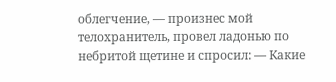облегчение, — произнес мой телохранитель, провел ладонью по небритой щетине и спросил: — Какие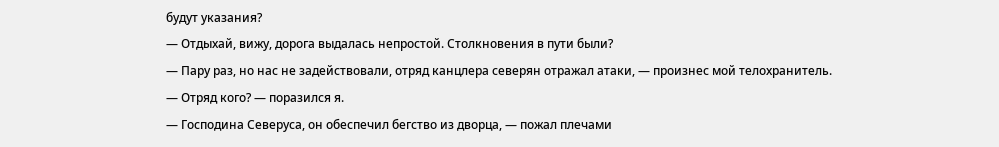будут указания?
— Отдыхай, вижу, дорога выдалась непростой. Столкновения в пути были?
— Пару раз, но нас не задействовали, отряд канцлера северян отражал атаки, — произнес мой телохранитель.
— Отряд кого? — поразился я.
— Господина Северуса, он обеспечил бегство из дворца, — пожал плечами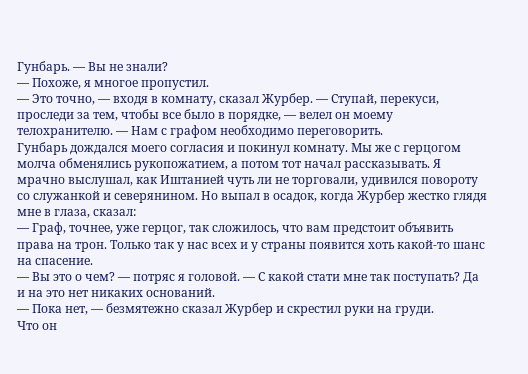Гунбарь. — Вы не знали?
— Похоже, я многое пропустил.
— Это точно, — входя в комнату, сказал Журбер. — Ступай, перекуси, проследи за тем, чтобы все было в порядке, — велел он моему телохранителю. — Нам с графом необходимо переговорить.
Гунбарь дождался моего согласия и покинул комнату. Мы же с герцогом молча обменялись рукопожатием, а потом тот начал рассказывать. Я мрачно выслушал, как Иштанией чуть ли не торговали, удивился повороту со служанкой и северянином. Но выпал в осадок, когда Журбер жестко глядя мне в глаза, сказал:
— Граф, точнее, уже герцог, так сложилось, что вам предстоит объявить права на трон. Только так у нас всех и у страны появится хоть какой-то шанс на спасение.
— Вы это о чем? — потряс я головой. — С какой стати мне так поступать? Да и на это нет никаких оснований.
— Пока нет, — безмятежно сказал Журбер и скрестил руки на груди.
Что он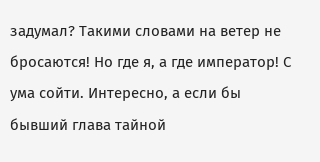задумал? Такими словами на ветер не бросаются! Но где я, а где император! С ума сойти. Интересно, а если бы бывший глава тайной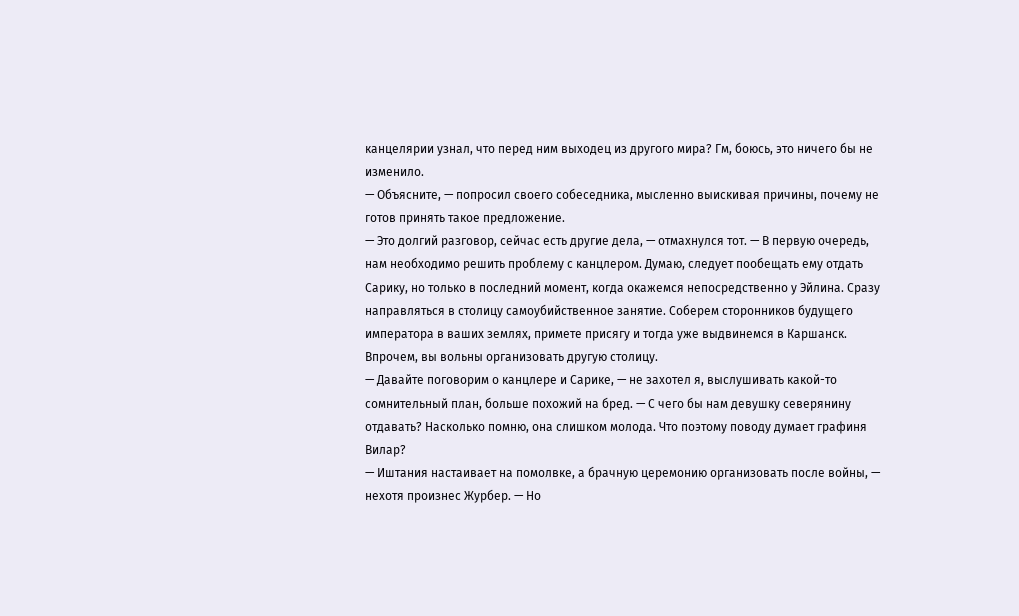канцелярии узнал, что перед ним выходец из другого мира? Гм, боюсь, это ничего бы не изменило.
— Объясните, — попросил своего собеседника, мысленно выискивая причины, почему не готов принять такое предложение.
— Это долгий разговор, сейчас есть другие дела, — отмахнулся тот. — В первую очередь, нам необходимо решить проблему с канцлером. Думаю, следует пообещать ему отдать Сарику, но только в последний момент, когда окажемся непосредственно у Эйлина. Сразу направляться в столицу самоубийственное занятие. Соберем сторонников будущего императора в ваших землях, примете присягу и тогда уже выдвинемся в Каршанск. Впрочем, вы вольны организовать другую столицу.
— Давайте поговорим о канцлере и Сарике, — не захотел я, выслушивать какой-то сомнительный план, больше похожий на бред. — С чего бы нам девушку северянину отдавать? Насколько помню, она слишком молода. Что поэтому поводу думает графиня Вилар?
— Иштания настаивает на помолвке, а брачную церемонию организовать после войны, — нехотя произнес Журбер. — Но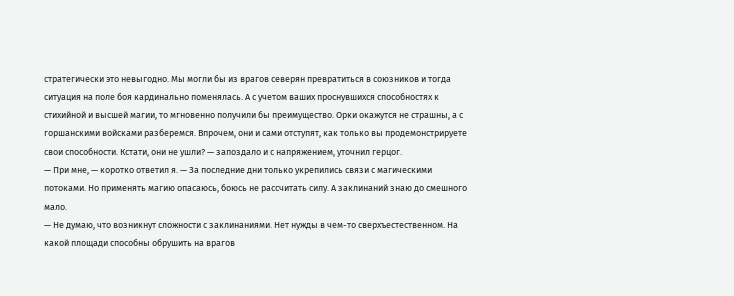стратегически это невыгодно. Мы могли бы из врагов северян превратиться в союзников и тогда ситуация на поле боя кардинально поменялась. А с учетом ваших проснувшихся способностях к стихийной и высшей магии, то мгновенно получили бы преимущество. Орки окажутся не страшны, а с горшанскими войсками разберемся. Впрочем, они и сами отступят, как только вы продемонстрируете свои способности. Кстати, они не ушли? — запоздало и с напряжением, уточнил герцог.
— При мне, — коротко ответил я. — За последние дни только укрепились связи с магическими потоками. Но применять магию опасаюсь, боюсь не рассчитать силу. А заклинаний знаю до смешного мало.
— Не думаю, что возникнут сложности с заклинаниями. Нет нужды в чем-то сверхъестественном. На какой площади способны обрушить на врагов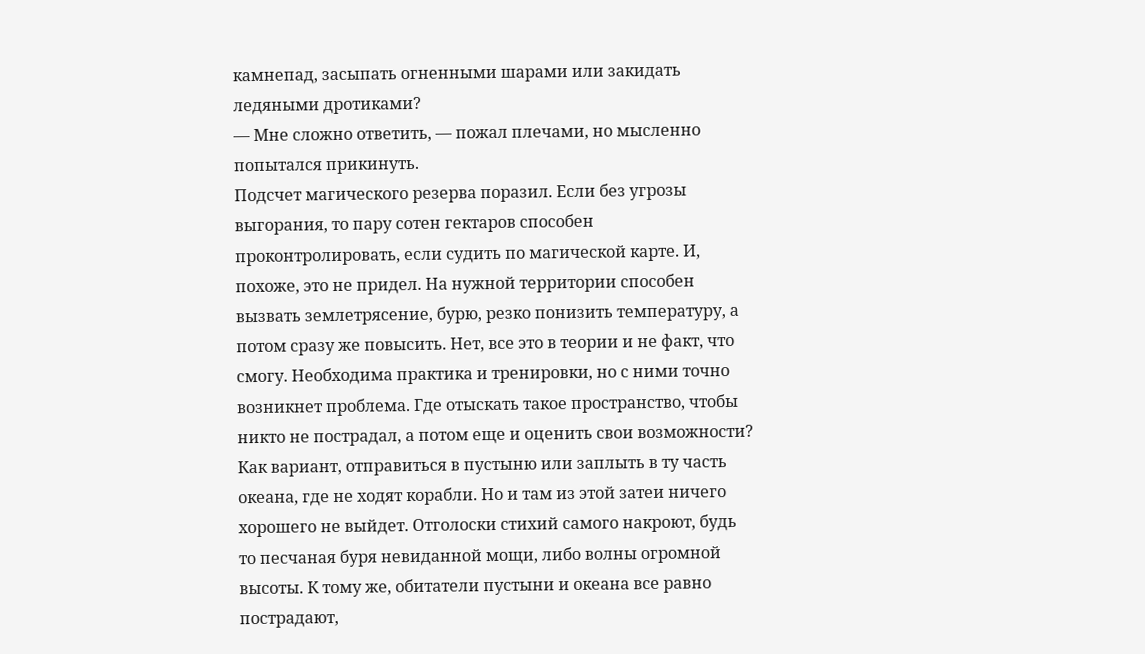камнепад, засыпать огненными шарами или закидать ледяными дротиками?
— Мне сложно ответить, — пожал плечами, но мысленно попытался прикинуть.
Подсчет магического резерва поразил. Если без угрозы выгорания, то пару сотен гектаров способен проконтролировать, если судить по магической карте. И, похоже, это не придел. На нужной территории способен вызвать землетрясение, бурю, резко понизить температуру, а потом сразу же повысить. Нет, все это в теории и не факт, что смогу. Необходима практика и тренировки, но с ними точно возникнет проблема. Где отыскать такое пространство, чтобы никто не пострадал, а потом еще и оценить свои возможности? Как вариант, отправиться в пустыню или заплыть в ту часть океана, где не ходят корабли. Но и там из этой затеи ничего хорошего не выйдет. Отголоски стихий самого накроют, будь то песчаная буря невиданной мощи, либо волны огромной высоты. К тому же, обитатели пустыни и океана все равно пострадают,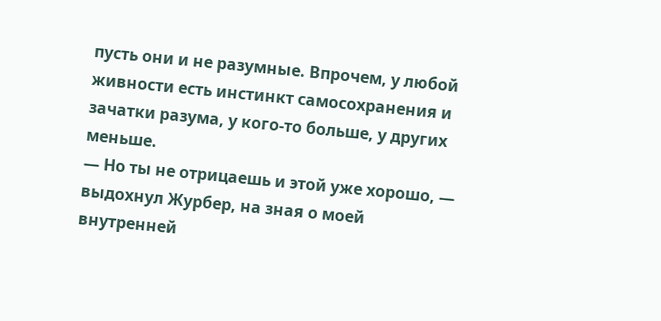пусть они и не разумные. Впрочем, у любой живности есть инстинкт самосохранения и зачатки разума, у кого-то больше, у других меньше.
— Но ты не отрицаешь и этой уже хорошо, — выдохнул Журбер, на зная о моей внутренней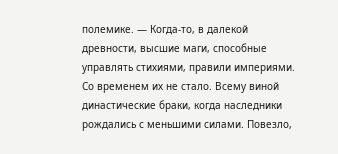полемике. — Когда-то, в далекой древности, высшие маги, способные управлять стихиями, правили империями. Со временем их не стало. Всему виной династические браки, когда наследники рождались с меньшими силами. Повезло,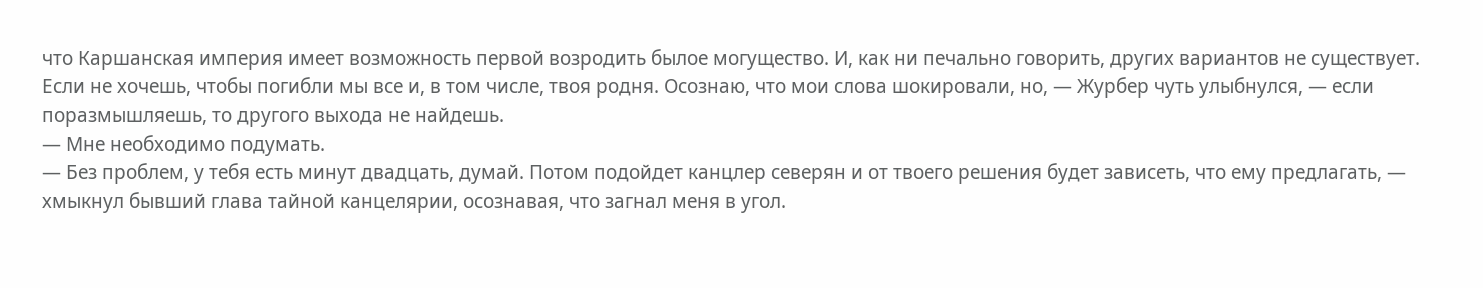что Каршанская империя имеет возможность первой возродить былое могущество. И, как ни печально говорить, других вариантов не существует. Если не хочешь, чтобы погибли мы все и, в том числе, твоя родня. Осознаю, что мои слова шокировали, но, — Журбер чуть улыбнулся, — если поразмышляешь, то другого выхода не найдешь.
— Мне необходимо подумать.
— Без проблем, у тебя есть минут двадцать, думай. Потом подойдет канцлер северян и от твоего решения будет зависеть, что ему предлагать, — хмыкнул бывший глава тайной канцелярии, осознавая, что загнал меня в угол.